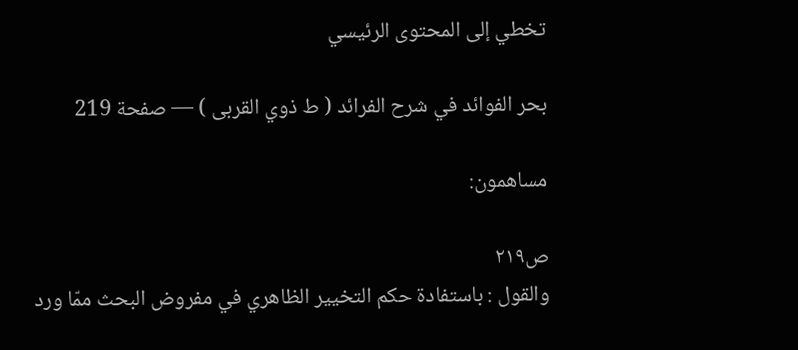تخطي إلى المحتوى الرئيسي

بحر الفوائد في شرح الفرائد ( ط ذوي القربى ) — صفحة 219

مساهمون:

ص٢١٩
والقول : باستفادة حكم التخيير الظاهري في مفروض البحث ممّا ورد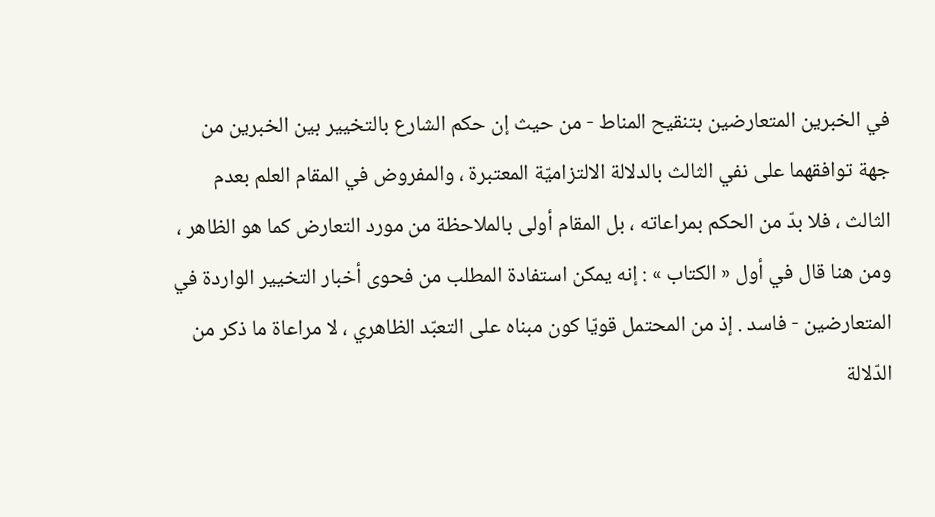في الخبرين المتعارضين بتنقيح المناط - من حيث إن حكم الشارع بالتخيير بين الخبرين من جهة توافقهما على نفي الثالث بالدلالة الالتزاميّة المعتبرة ، والمفروض في المقام العلم بعدم الثالث ، فلا بدّ من الحكم بمراعاته ، بل المقام أولى بالملاحظة من مورد التعارض كما هو الظاهر ، ومن هنا قال في أول « الكتاب » : إنه يمكن استفادة المطلب من فحوى أخبار التخيير الواردة في المتعارضين - فاسد . إذ من المحتمل قويّا كون مبناه على التعبّد الظاهري ، لا مراعاة ما ذكر من الدّلالة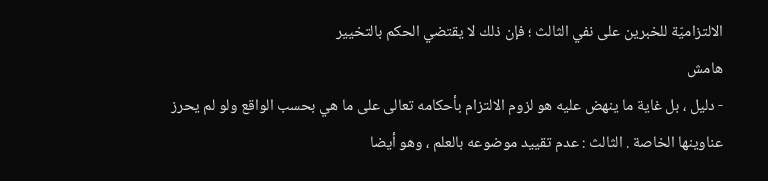الالتزاميّة للخبرين على نفي الثالث ؛ فإن ذلك لا يقتضي الحكم بالتخيير
هامش
- دليل ، بل غاية ما ينهض عليه هو لزوم الالتزام بأحكامه تعالى على ما هي بحسب الواقع ولو لم يحرز عناوينها الخاصة . الثالث : عدم تقييد موضوعه بالعلم ، وهو أيضا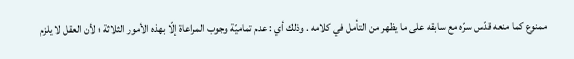ممنوع كما منعه قدّس سرّه مع سابقه على ما يظهر من التأمل في كلامه . وذلك أي : عدم تماميّة وجوب المراعاة إلّا بهذه الأمور الثلاثة ؛ لأن العقل لا يلزم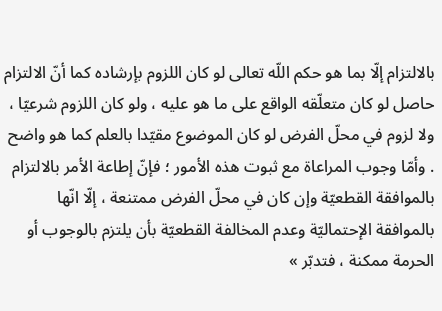بالالتزام إلّا بما هو حكم اللّه تعالى لو كان اللزوم بإرشاده كما أنّ الالتزام حاصل لو كان متعلّقه الواقع على ما هو عليه ، ولو كان اللزوم شرعيّا ، ولا لزوم في محلّ الفرض لو كان الموضوع مقيّدا بالعلم كما هو واضح . وأمّا وجوب المراعاة مع ثبوت هذه الأمور ؛ فإنّ إطاعة الأمر بالالتزام بالموافقة القطعيّة وإن كان في محلّ الفرض ممتنعة ، إلّا انّها بالموافقة الإحتماليّة وعدم المخالفة القطعيّة بأن يلتزم بالوجوب أو الحرمة ممكنة ، فتدبّر »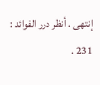إنتهى . أنظر درر الفوائد : 231 .